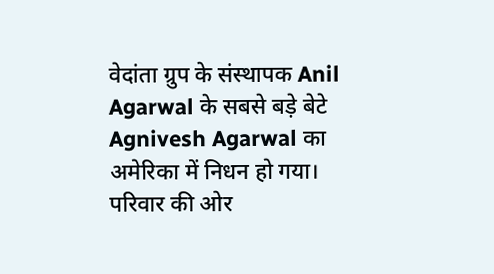वेदांता ग्रुप के संस्थापक Anil Agarwal के सबसे बड़े बेटे Agnivesh Agarwal का अमेरिका में निधन हो गया। परिवार की ओर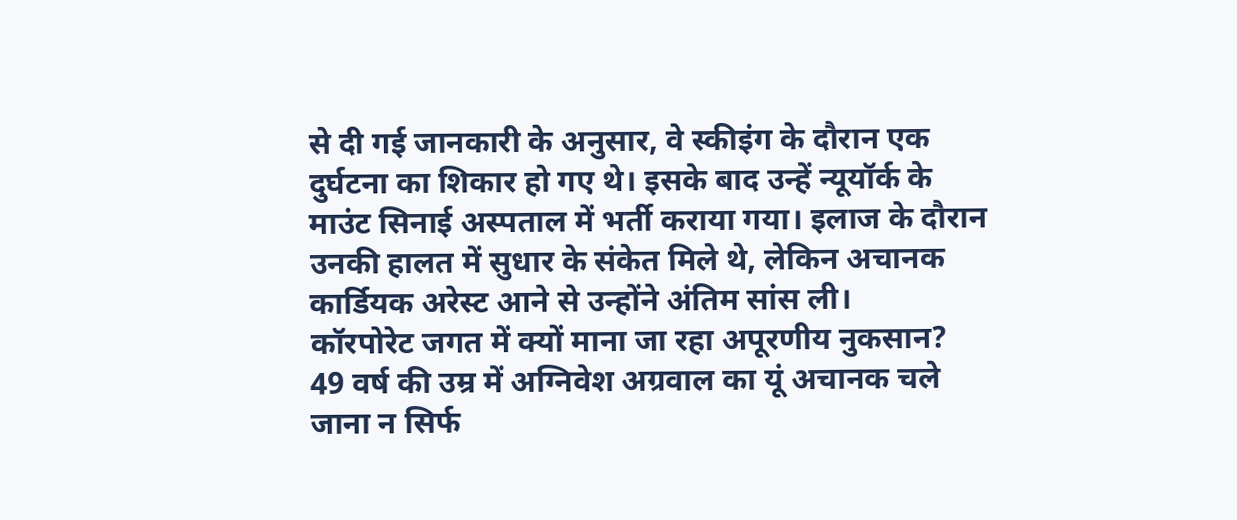से दी गई जानकारी के अनुसार, वे स्कीइंग के दौरान एक दुर्घटना का शिकार हो गए थे। इसके बाद उन्हें न्यूयॉर्क के माउंट सिनाई अस्पताल में भर्ती कराया गया। इलाज के दौरान उनकी हालत में सुधार के संकेत मिले थे, लेकिन अचानक कार्डियक अरेस्ट आने से उन्होंने अंतिम सांस ली।
कॉरपोरेट जगत में क्यों माना जा रहा अपूरणीय नुकसान?
49 वर्ष की उम्र में अग्निवेश अग्रवाल का यूं अचानक चले जाना न सिर्फ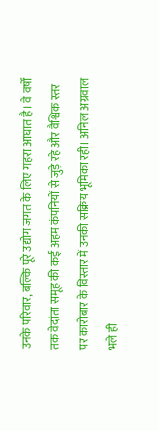उनके परिवार, बल्कि पूरे उद्योग जगत के लिए गहरा आघात है। वे वर्षों तक वेदांता समूह की कई अहम कंपनियों से जुड़े रहे और वैश्विक स्तर पर कारोबार के विस्तार में उनकी सक्रिय भूमिका रही। अनिल अग्रवाल भले ही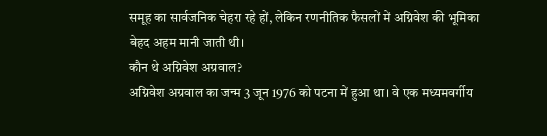समूह का सार्वजनिक चेहरा रहे हों, लेकिन रणनीतिक फैसलों में अग्निवेश की भूमिका बेहद अहम मानी जाती थी।
कौन थे अग्निवेश अग्रवाल?
अग्निवेश अग्रवाल का जन्म 3 जून 1976 को पटना में हुआ था। वे एक मध्यमवर्गीय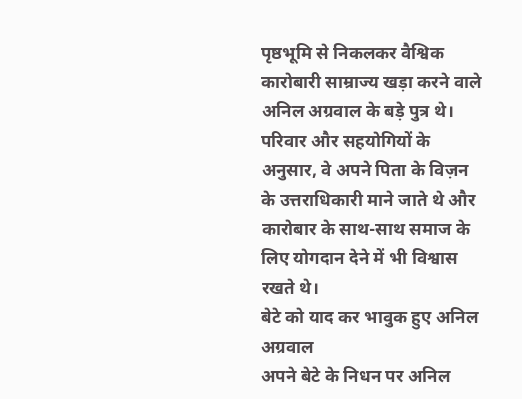पृष्ठभूमि से निकलकर वैश्विक कारोबारी साम्राज्य खड़ा करने वाले अनिल अग्रवाल के बड़े पुत्र थे। परिवार और सहयोगियों के अनुसार, वे अपने पिता के विज़न के उत्तराधिकारी माने जाते थे और कारोबार के साथ-साथ समाज के लिए योगदान देने में भी विश्वास रखते थे।
बेटे को याद कर भावुक हुए अनिल अग्रवाल
अपने बेटे के निधन पर अनिल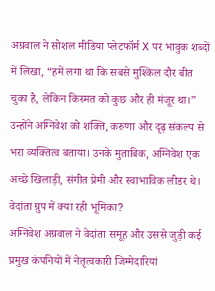अग्रवाल ने सोशल मीडिया प्लेटफॉर्म X पर भावुक शब्दों में लिखा, “हमें लगा था कि सबसे मुश्किल दौर बीत चुका है, लेकिन किस्मत को कुछ और ही मंजूर था।” उन्होंने अग्निवेश को शक्ति, करुणा और दृढ़ संकल्प से भरा व्यक्तित्व बताया। उनके मुताबिक, अग्निवेश एक अच्छे खिलाड़ी, संगीत प्रेमी और स्वाभाविक लीडर थे।
वेदांता ग्रुप में क्या रही भूमिका?
अग्निवेश अग्रवाल ने वेदांता समूह और उससे जुड़ी कई प्रमुख कंपनियों में नेतृत्वकारी जिम्मेदारियां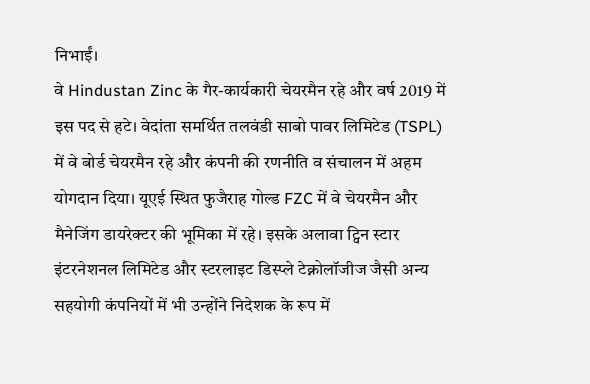निभाईं।
वे Hindustan Zinc के गैर-कार्यकारी चेयरमैन रहे और वर्ष 2019 में इस पद से हटे। वेदांता समर्थित तलवंडी साबो पावर लिमिटेड (TSPL) में वे बोर्ड चेयरमैन रहे और कंपनी की रणनीति व संचालन में अहम योगदान दिया। यूएई स्थित फुजैराह गोल्ड FZC में वे चेयरमैन और मैनेजिंग डायरेक्टर की भूमिका में रहे। इसके अलावा ट्विन स्टार इंटरनेशनल लिमिटेड और स्टरलाइट डिस्प्ले टेक्नोलॉजीज जैसी अन्य सहयोगी कंपनियों में भी उन्होंने निदेशक के रूप में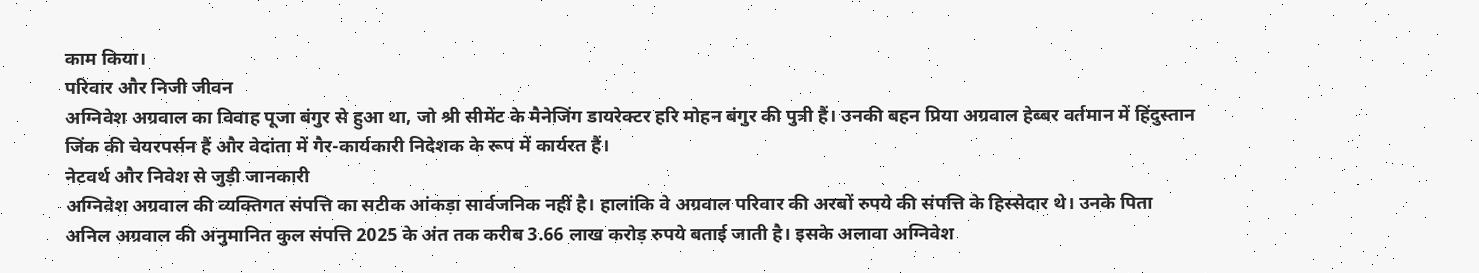काम किया।
परिवार और निजी जीवन
अग्निवेश अग्रवाल का विवाह पूजा बंगुर से हुआ था, जो श्री सीमेंट के मैनेजिंग डायरेक्टर हरि मोहन बंगुर की पुत्री हैं। उनकी बहन प्रिया अग्रवाल हेब्बर वर्तमान में हिंदुस्तान जिंक की चेयरपर्सन हैं और वेदांता में गैर-कार्यकारी निदेशक के रूप में कार्यरत हैं।
नेटवर्थ और निवेश से जुड़ी जानकारी
अग्निवेश अग्रवाल की व्यक्तिगत संपत्ति का सटीक आंकड़ा सार्वजनिक नहीं है। हालांकि वे अग्रवाल परिवार की अरबों रुपये की संपत्ति के हिस्सेदार थे। उनके पिता अनिल अग्रवाल की अनुमानित कुल संपत्ति 2025 के अंत तक करीब 3.66 लाख करोड़ रुपये बताई जाती है। इसके अलावा अग्निवेश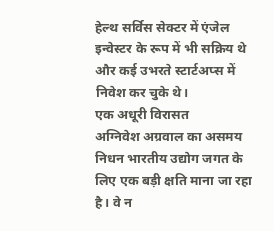हेल्थ सर्विस सेक्टर में एंजेल इन्वेस्टर के रूप में भी सक्रिय थे और कई उभरते स्टार्टअप्स में निवेश कर चुके थे।
एक अधूरी विरासत
अग्निवेश अग्रवाल का असमय निधन भारतीय उद्योग जगत के लिए एक बड़ी क्षति माना जा रहा है। वे न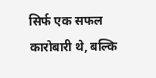सिर्फ एक सफल कारोबारी थे, बल्कि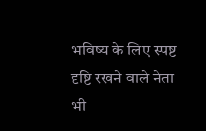भविष्य के लिए स्पष्ट दृष्टि रखने वाले नेता भी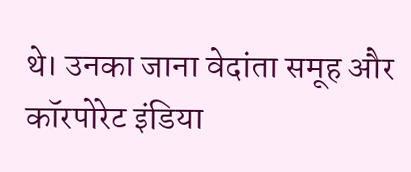थे। उनका जाना वेदांता समूह और कॉरपोरेट इंडिया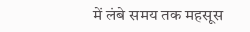में लंबे समय तक महसूस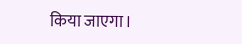किया जाएगा।